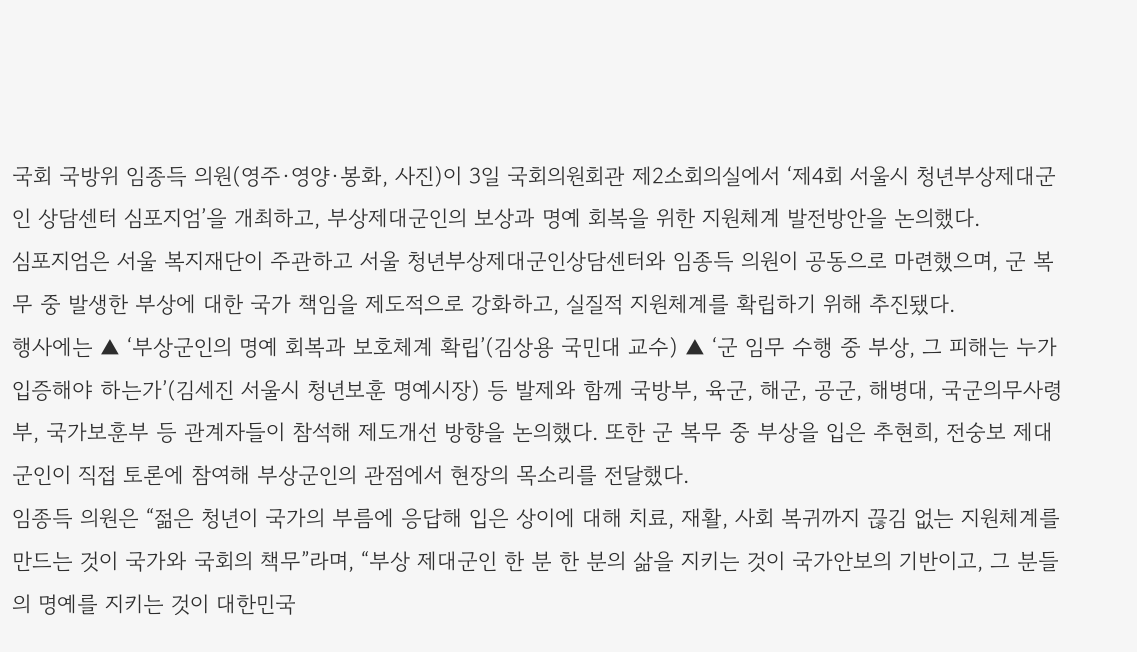국회 국방위 임종득 의원(영주·영양·봉화, 사진)이 3일 국회의원회관 제2소회의실에서 ‘제4회 서울시 청년부상제대군인 상담센터 심포지엄’을 개최하고, 부상제대군인의 보상과 명예 회복을 위한 지원체계 발전방안을 논의했다.
심포지엄은 서울 복지재단이 주관하고 서울 청년부상제대군인상담센터와 임종득 의원이 공동으로 마련했으며, 군 복무 중 발생한 부상에 대한 국가 책임을 제도적으로 강화하고, 실질적 지원체계를 확립하기 위해 추진됐다.
행사에는 ▲ ‘부상군인의 명예 회복과 보호체계 확립’(김상용 국민대 교수) ▲ ‘군 임무 수행 중 부상, 그 피해는 누가 입증해야 하는가’(김세진 서울시 청년보훈 명예시장) 등 발제와 함께 국방부, 육군, 해군, 공군, 해병대, 국군의무사령부, 국가보훈부 등 관계자들이 참석해 제도개선 방향을 논의했다. 또한 군 복무 중 부상을 입은 추현희, 전숭보 제대군인이 직접 토론에 참여해 부상군인의 관점에서 현장의 목소리를 전달했다.
임종득 의원은 “젊은 청년이 국가의 부름에 응답해 입은 상이에 대해 치료, 재활, 사회 복귀까지 끊김 없는 지원체계를 만드는 것이 국가와 국회의 책무”라며, “부상 제대군인 한 분 한 분의 삶을 지키는 것이 국가안보의 기반이고, 그 분들의 명예를 지키는 것이 대한민국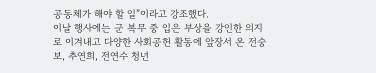공동체가 해야 할 일”이라고 강조했다.
이날 행사에는 군 복무 중 입은 부상을 강인한 의지로 이겨내고 다양한 사회공헌 활동에 앞장서 온 전숭보, 추연희, 전연수 청년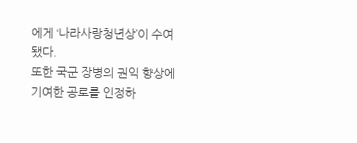에게 ‘나라사랑청년상’이 수여됐다.
또한 국군 장병의 권익 향상에 기여한 공로를 인정하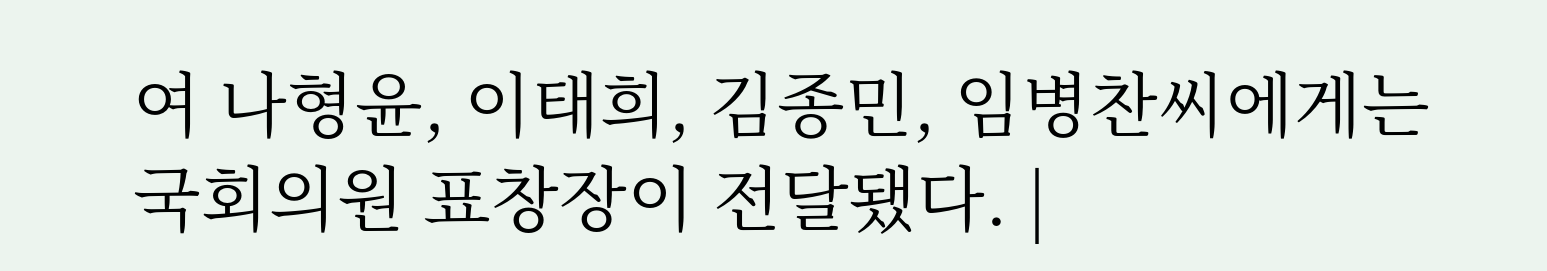여 나형윤, 이태희, 김종민, 임병찬씨에게는 국회의원 표창장이 전달됐다. |